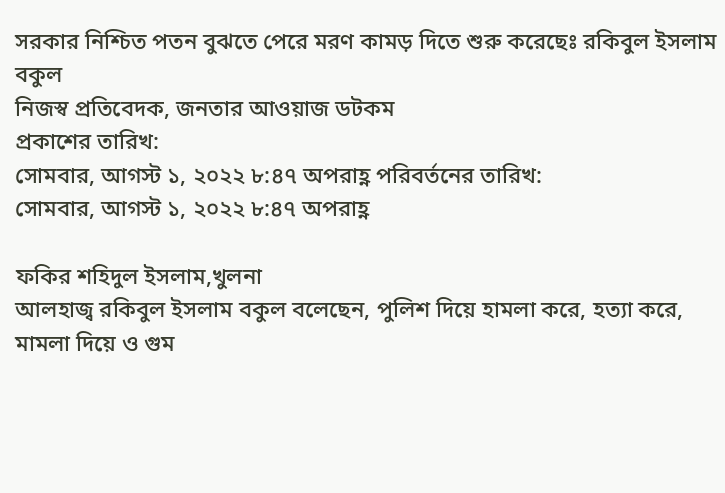সরকার নিশ্চিত পতন বুঝতে পেরে মরণ কামড় দিতে শুরু করেছেঃ রকিবুল ইসলাম বকুল
নিজস্ব প্রতিবেদক, জনতার আওয়াজ ডটকম
প্রকাশের তারিখ:
সোমবার, আগস্ট ১, ২০২২ ৮:৪৭ অপরাহ্ণ পরিবর্তনের তারিখ:
সোমবার, আগস্ট ১, ২০২২ ৮:৪৭ অপরাহ্ণ

ফকির শহিদুল ইসলাম,খুলনা
আলহাজ্ব রকিবুল ইসলাম বকুল বলেছেন, পুলিশ দিয়ে হামলা করে, হত্যা করে, মামলা দিয়ে ও গুম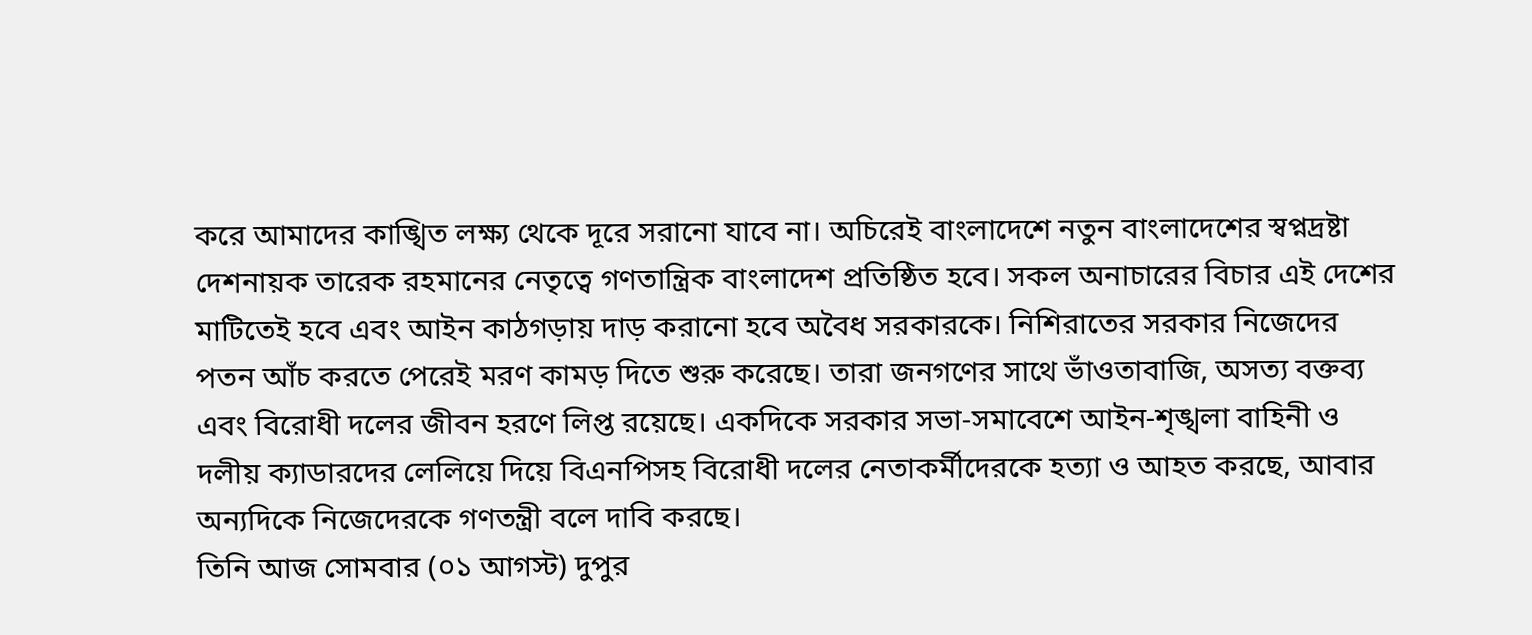করে আমাদের কাঙ্খিত লক্ষ্য থেকে দূরে সরানো যাবে না। অচিরেই বাংলাদেশে নতুন বাংলাদেশের স্বপ্নদ্রষ্টা দেশনায়ক তারেক রহমানের নেতৃত্বে গণতান্ত্রিক বাংলাদেশ প্রতিষ্ঠিত হবে। সকল অনাচারের বিচার এই দেশের মাটিতেই হবে এবং আইন কাঠগড়ায় দাড় করানো হবে অবৈধ সরকারকে। নিশিরাতের সরকার নিজেদের পতন আঁচ করতে পেরেই মরণ কামড় দিতে শুরু করেছে। তারা জনগণের সাথে ভাঁওতাবাজি, অসত্য বক্তব্য এবং বিরোধী দলের জীবন হরণে লিপ্ত রয়েছে। একদিকে সরকার সভা-সমাবেশে আইন-শৃঙ্খলা বাহিনী ও দলীয় ক্যাডারদের লেলিয়ে দিয়ে বিএনপিসহ বিরোধী দলের নেতাকর্মীদেরকে হত্যা ও আহত করছে, আবার অন্যদিকে নিজেদেরকে গণতন্ত্রী বলে দাবি করছে।
তিনি আজ সোমবার (০১ আগস্ট) দুপুর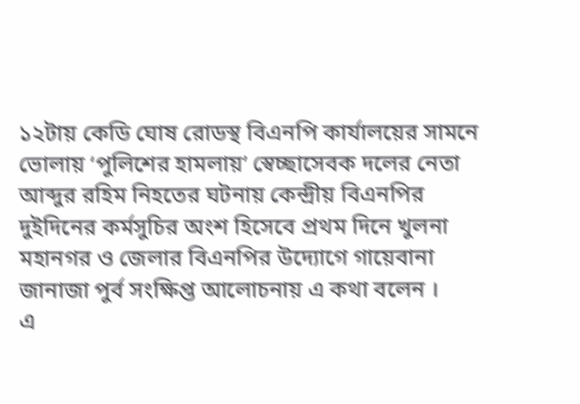১২টায় কেডি ঘোষ রোডস্থ বিএনপি কার্যালয়ের সামনে ভোলায় ‘পুলিশের হামলায়’ স্বেচ্ছাসেবক দলের নেতা আব্দুর রহিম নিহতের ঘটনায় কেন্দ্রীয় বিএনপির দুইদিনের কর্মসুচির অংশ হিসেবে প্রথম দিনে খুলনা মহানগর ও জেলার বিএনপির উদ্যোগে গায়েবানা জানাজা পুর্ব সংক্ষিপ্ত আলোচনায় এ কথা বলেন ।
এ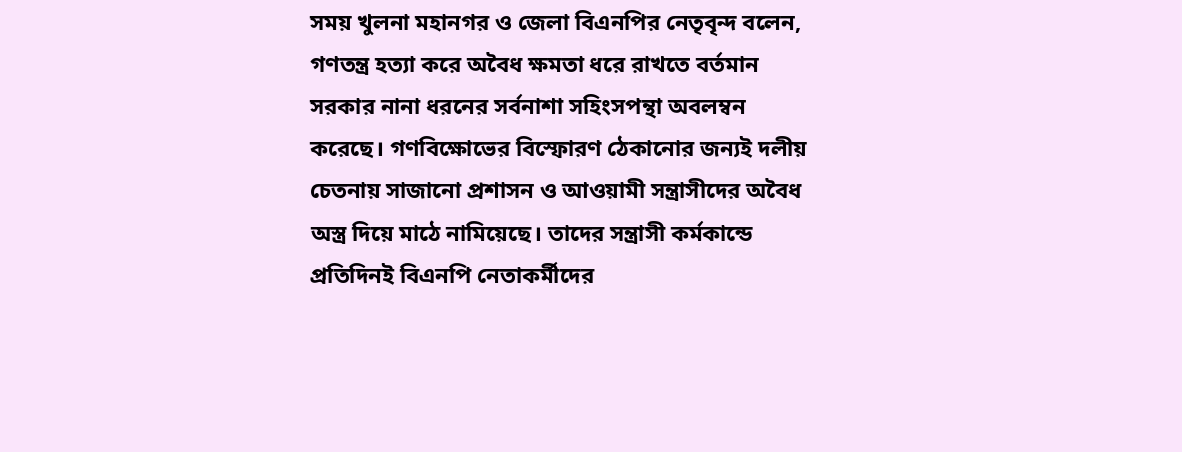সময় খুলনা মহানগর ও জেলা বিএনপির নেতৃবৃন্দ বলেন, গণতন্ত্র হত্যা করে অবৈধ ক্ষমতা ধরে রাখতে বর্তমান সরকার নানা ধরনের সর্বনাশা সহিংসপন্থা অবলম্বন করেছে। গণবিক্ষোভের বিস্ফোরণ ঠেকানোর জন্যই দলীয় চেতনায় সাজানো প্রশাসন ও আওয়ামী সন্ত্রাসীদের অবৈধ অস্ত্র দিয়ে মাঠে নামিয়েছে। তাদের সন্ত্রাসী কর্মকান্ডে প্রতিদিনই বিএনপি নেতাকর্মীদের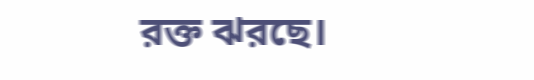রক্ত ঝরছে।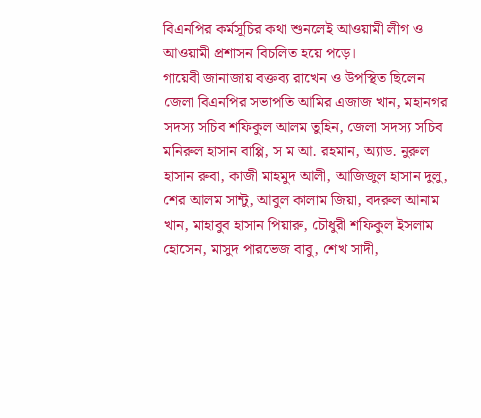বিএনপির কর্মসূচির কথা শুনলেই আওয়ামী লীগ ও আওয়ামী প্রশাসন বিচলিত হয়ে পড়ে।
গায়েবী জানাজায় বক্তব্য রাখেন ও উপস্থিত ছিলেন জেলা বিএনপির সভাপতি আমির এজাজ খান, মহানগর সদস্য সচিব শফিকুল আলম তুহিন, জেলা সদস্য সচিব মনিরুল হাসান বাপ্পি, স ম আ. রহমান, অ্যাড. নুরুল হাসান রুবা, কাজী মাহমুদ আলী, আজিজুল হাসান দুলু, শের আলম সান্টু, আবুল কালাম জিয়া, বদরুল আনাম খান, মাহাবুব হাসান পিয়ারু, চৌধুরী শফিকুল ইসলাম হোসেন, মাসুদ পারভেজ বাবু, শেখ সাদী,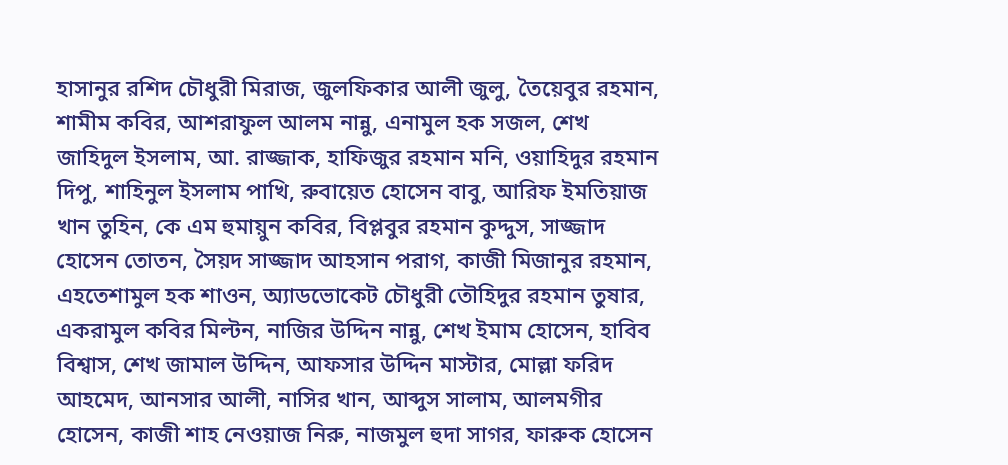হাসানুর রশিদ চৌধুরী মিরাজ, জুলফিকার আলী জুলু, তৈয়েবুর রহমান, শামীম কবির, আশরাফুল আলম নান্নু, এনামুল হক সজল, শেখ জাহিদুল ইসলাম, আ. রাজ্জাক, হাফিজুর রহমান মনি, ওয়াহিদুর রহমান দিপু, শাহিনুল ইসলাম পাখি, রুবায়েত হোসেন বাবু, আরিফ ইমতিয়াজ খান তুহিন, কে এম হুমায়ুন কবির, বিপ্লবুর রহমান কুদ্দুস, সাজ্জাদ হোসেন তোতন, সৈয়দ সাজ্জাদ আহসান পরাগ, কাজী মিজানুর রহমান, এহতেশামুল হক শাওন, অ্যাডভোকেট চৌধুরী তৌহিদুর রহমান তুষার, একরামুল কবির মিল্টন, নাজির উদ্দিন নান্নু, শেখ ইমাম হোসেন, হাবিব বিশ্বাস, শেখ জামাল উদ্দিন, আফসার উদ্দিন মাস্টার, মোল্লা ফরিদ আহমেদ, আনসার আলী, নাসির খান, আব্দুস সালাম, আলমগীর হোসেন, কাজী শাহ নেওয়াজ নিরু, নাজমুল হুদা সাগর, ফারুক হোসেন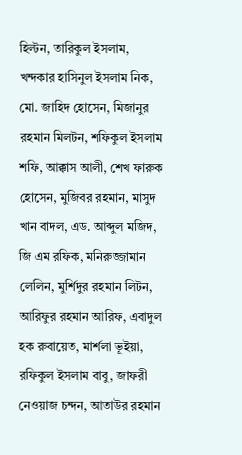হিল্টন, তারিকুল ইসলাম, খন্দকার হাসিনুল ইসলাম নিক, মো. জাহিদ হোসেন, মিজানুর রহমান মিলটন, শফিকুল ইসলাম শফি, আক্কাস আলী, শেখ ফারুক হোসেন, মুজিবর রহমান, মাসুদ খান বাদল, এড. আব্দুল মজিদ, জি এম রফিক, মনিরুজ্জামান লেলিন, মুর্শিদুর রহমান লিটন, আরিফুর রহমান আরিফ, এবাদুল হক রুবায়েত, মার্শলা ভূইয়া, রফিকুল ইসলাম বাবু, জাফরী নেওয়াজ চন্দন, আতাউর রহমান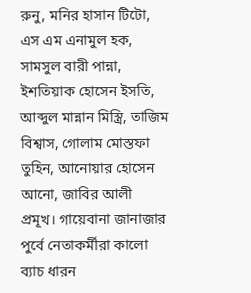রুনু, মনির হাসান টিটো, এস এম এনামুল হক, সামসুল বারী পান্না, ইশতিয়াক হোসেন ইসতি, আব্দুল মান্নান মিস্ত্রি, তাজিম বিশ্বাস, গোলাম মোস্তফা তুহিন, আনোয়ার হোসেন আনো, জাবির আলী প্রমূখ। গায়েবানা জানাজার পুর্বে নেতাকর্মীরা কালো ব্যাচ ধারন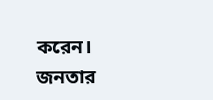করেন।
জনতার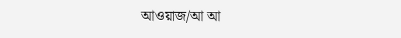আওয়াজ/আ আ